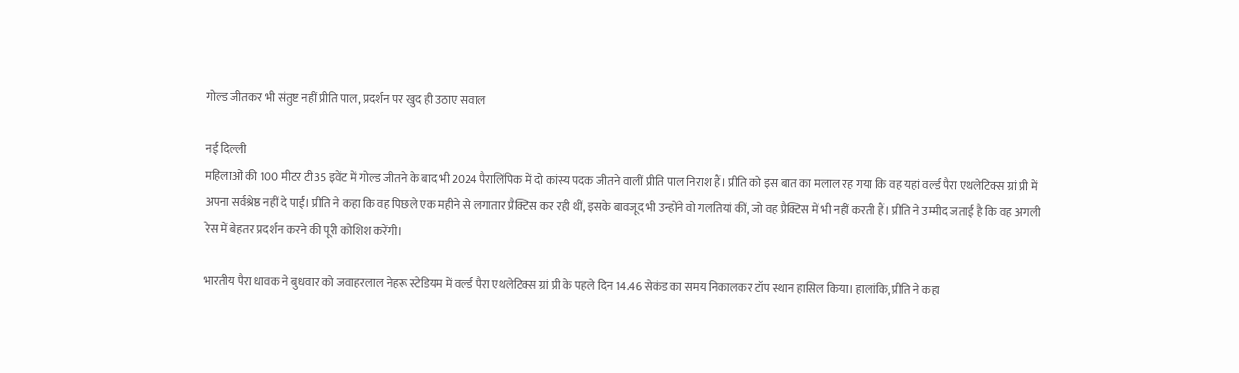गोल्ड जीतकर भी संतुष्ट नहीं प्रीति पाल, प्रदर्शन पर खुद ही उठाए सवाल

नई दिल्ली
महिलाओं की 100 मीटर टी35 इवेंट में गोल्ड जीतने के बाद भी 2024 पैरालिंपिक में दो कांस्य पदक जीतने वालीं प्रीति पाल निराश हैं। प्रीति को इस बात का मलाल रह गया कि वह यहां वर्ल्ड पैरा एथलेटिक्स ग्रां प्री में अपना सर्वश्रेष्ठ नहीं दे पाईं। प्रीति ने कहा कि वह पिछले एक महीने से लगातार प्रैक्टिस कर रही थीं, इसके बावजूद भी उन्होंने वो गलतियां कीं, जो वह प्रैक्टिस में भी नहीं करती हैं। प्रीति ने उम्मीद जताई है कि वह अगली रेस में बेहतर प्रदर्शन करने की पूरी कोशिश करेंगी।

भारतीय पैरा धावक ने बुधवार को जवाहरलाल नेहरू स्टेडियम में वर्ल्ड पैरा एथलेटिक्स ग्रां प्री के पहले दिन 14.46 सेकंड का समय निकालकर टॉप स्थान हासिल किया। हालांकि, प्रीति ने कहा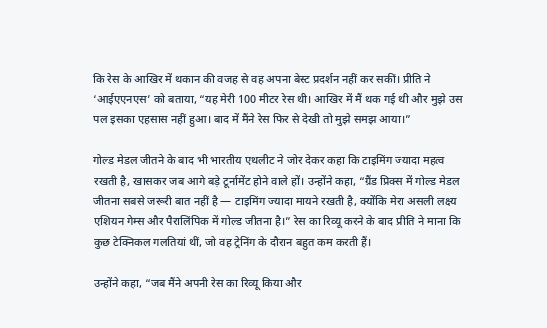कि रेस के आखिर में थकान की वजह से वह अपना बेस्ट प्रदर्शन नहीं कर सकीं। प्रीति ने ‘आईएएनएस’ को बताया, “यह मेरी 100 मीटर रेस थी। आखिर में मैं थक गई थी और मुझे उस पल इसका एहसास नहीं हुआ। बाद में मैंने रेस फिर से देखी तो मुझे समझ आया।”

गोल्ड मेडल जीतने के बाद भी भारतीय एथलीट ने जोर देकर कहा कि टाइमिंग ज्यादा महत्व रखती है, खासकर जब आगे बड़े टूर्नामेंट होने वाले हों। उन्होंने कहा, “ग्रैंड प्रिक्स में गोल्ड मेडल जीतना सबसे जरूरी बात नहीं है — टाइमिंग ज्यादा मायने रखती है, क्योंकि मेरा असली लक्ष्य एशियन गेम्स और पैरालिंपिक में गोल्ड जीतना है।” रेस का रिव्यू करने के बाद प्रीति ने माना कि कुछ टेक्निकल गलतियां थीं, जो वह ट्रेनिंग के दौरान बहुत कम करती हैं।

उन्होंने कहा, “जब मैंने अपनी रेस का रिव्यू किया और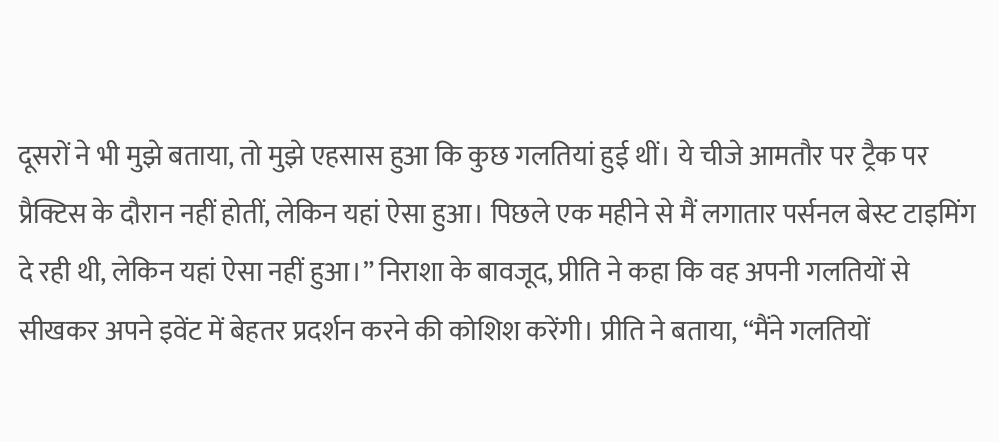दूसरों ने भी मुझे बताया, तो मुझे एहसास हुआ कि कुछ गलतियां हुई थीं। ये चीजे आमतौर पर ट्रैक पर प्रैक्टिस के दौरान नहीं होतीं, लेकिन यहां ऐसा हुआ। पिछले एक महीने से मैं लगातार पर्सनल बेस्ट टाइमिंग दे रही थी, लेकिन यहां ऐसा नहीं हुआ।” निराशा के बावजूद, प्रीति ने कहा कि वह अपनी गलतियों से सीखकर अपने इवेंट में बेहतर प्रदर्शन करने की कोशिश करेंगी। प्रीति ने बताया, “मैंने गलतियों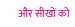और सीखों को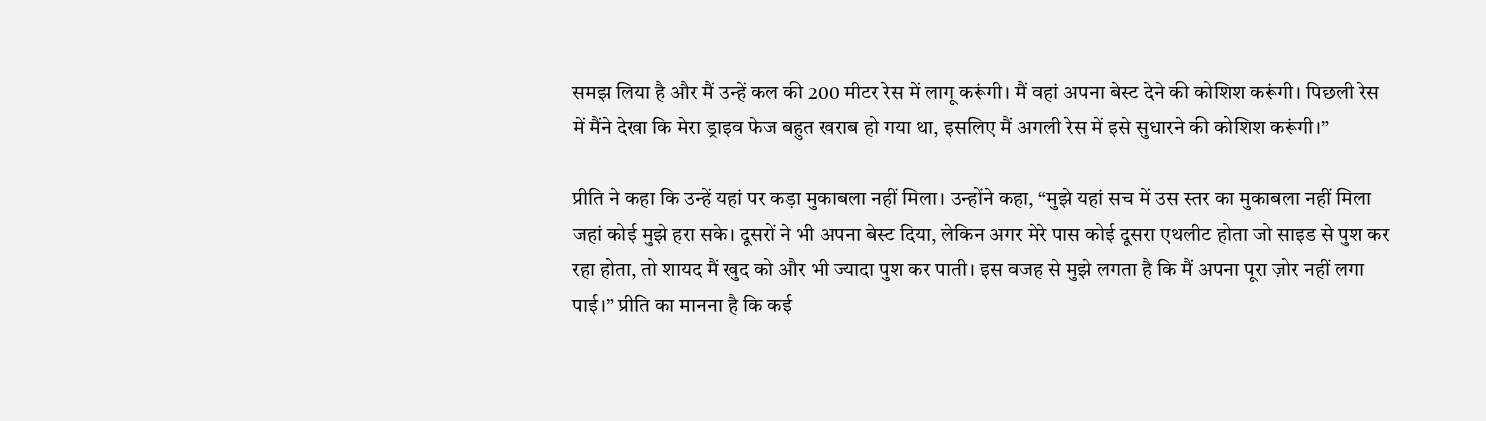समझ लिया है और मैं उन्हें कल की 200 मीटर रेस में लागू करूंगी। मैं वहां अपना बेस्ट देने की कोशिश करूंगी। पिछली रेस में मैंने देखा कि मेरा ड्राइव फेज बहुत खराब हो गया था, इसलिए मैं अगली रेस में इसे सुधारने की कोशिश करूंगी।”

प्रीति ने कहा कि उन्हें यहां पर कड़ा मुकाबला नहीं मिला। उन्होंने कहा, “मुझे यहां सच में उस स्तर का मुकाबला नहीं मिला जहां कोई मुझे हरा सके। दूसरों ने भी अपना बेस्ट दिया, लेकिन अगर मेरे पास कोई दूसरा एथलीट होता जो साइड से पुश कर रहा होता, तो शायद मैं खुद को और भी ज्यादा पुश कर पाती। इस वजह से मुझे लगता है कि मैं अपना पूरा ज़ोर नहीं लगा पाई।” प्रीति का मानना है कि कई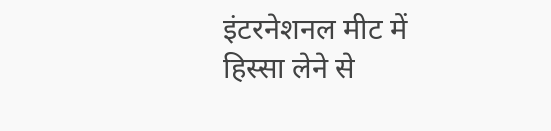इंटरनेशनल मीट में हिस्सा लेने से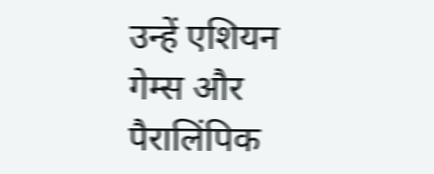उन्हें एशियन गेम्स और पैरालिंपिक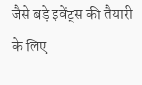जैसे बड़े इवेंट्स की तैयारी के लिए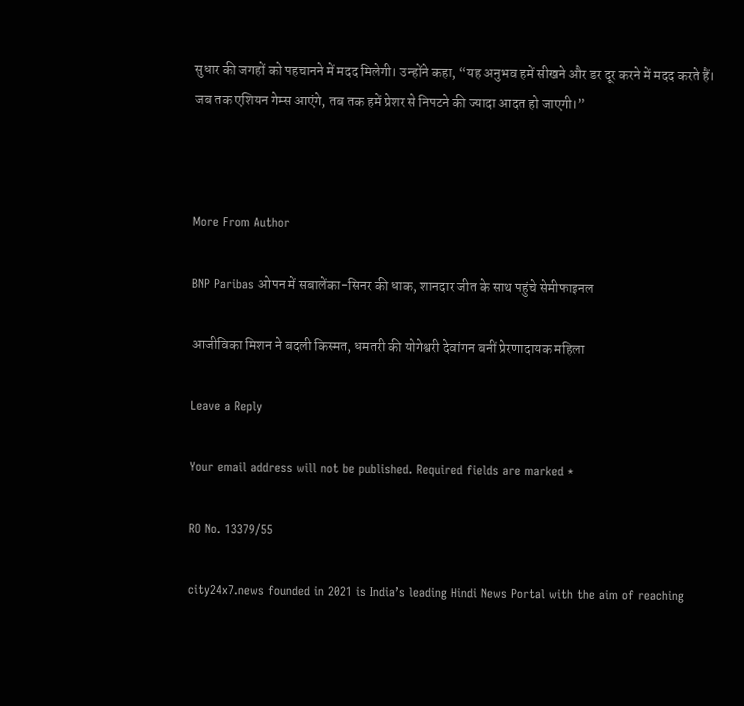सुधार की जगहों को पहचानने में मदद मिलेगी। उन्होंने कहा, “यह अनुभव हमें सीखने और डर दूर करने में मदद करते हैं। जब तक एशियन गेम्स आएंगे, तब तक हमें प्रेशर से निपटने की ज्यादा आदत हो जाएगी।”



More From Author

BNP Paribas ओपन में सबालेंका-सिनर की धाक, शानदार जीत के साथ पहुंचे सेमीफाइनल

आजीविका मिशन ने बदली किस्मत, धमतरी की योगेश्वरी देवांगन बनीं प्रेरणादायक महिला

Leave a Reply

Your email address will not be published. Required fields are marked *

RO No. 13379/55

city24x7.news founded in 2021 is India’s leading Hindi News Portal with the aim of reaching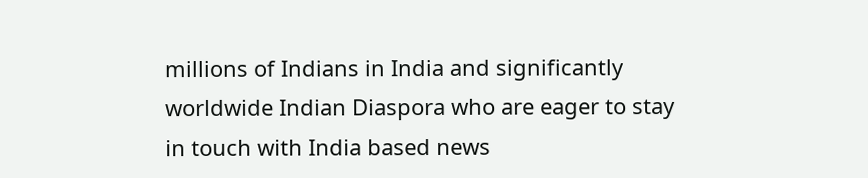millions of Indians in India and significantly worldwide Indian Diaspora who are eager to stay in touch with India based news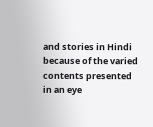and stories in Hindi because of the varied contents presented in an eye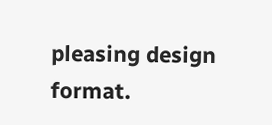pleasing design format.